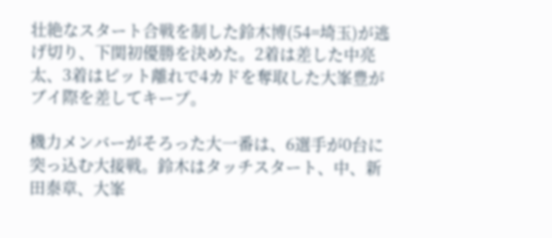壮絶なスタート合戦を制した鈴木博(54=埼玉)が逃げ切り、下関初優勝を決めた。2着は差した中亮太、3着はピット離れで4カドを奪取した大峯豊がブイ際を差してキープ。

機力メンバーがそろった大一番は、6選手が0台に突っ込む大接戦。鈴木はタッチスタート、中、新田泰章、大峯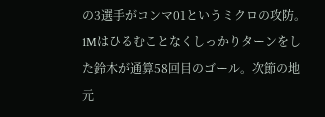の3選手がコンマ01というミクロの攻防。1Mはひるむことなくしっかりターンをした鈴木が通算58回目のゴール。次節の地元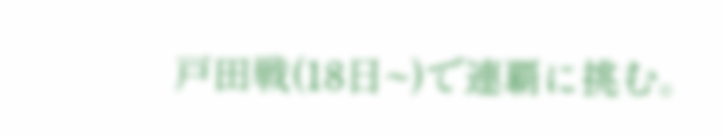戸田戦(18日~)で連覇に挑む。